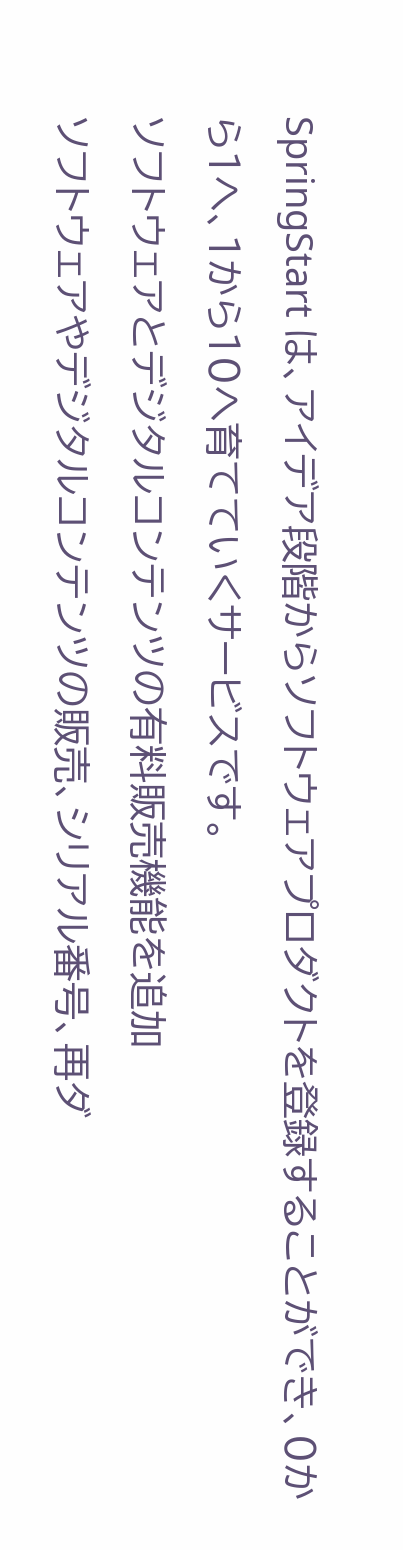SpringStart は、アイデア段階からソフトウェアプロダクトを登録することができ、0から1へ、1から10へ育てていくサービスです。
ソフトウェアとデジタルコンテンツの有料販売機能を追加
ソフトウェアやデジタルコンテンツの販売、シリアル番号、再ダ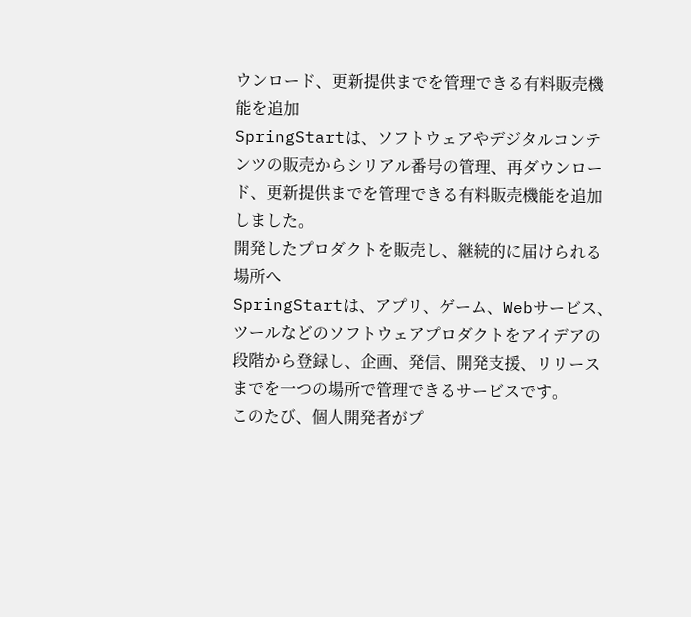ウンロード、更新提供までを管理できる有料販売機能を追加
SpringStartは、ソフトウェアやデジタルコンテンツの販売からシリアル番号の管理、再ダウンロード、更新提供までを管理できる有料販売機能を追加しました。
開発したプロダクトを販売し、継続的に届けられる場所へ
SpringStartは、アプリ、ゲーム、Webサービス、ツールなどのソフトウェアプロダクトをアイデアの段階から登録し、企画、発信、開発支援、リリースまでを一つの場所で管理できるサービスです。
このたび、個人開発者がプ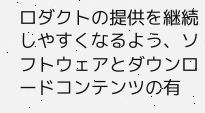ロダクトの提供を継続しやすくなるよう、ソフトウェアとダウンロードコンテンツの有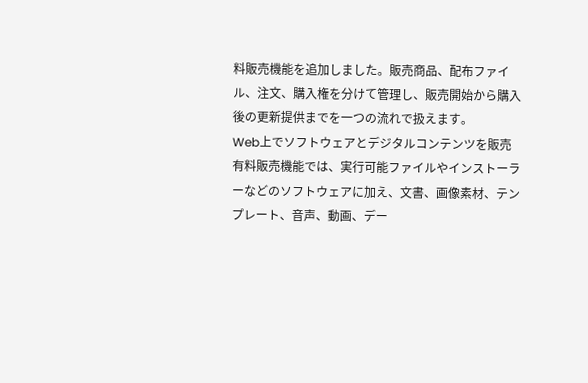料販売機能を追加しました。販売商品、配布ファイル、注文、購入権を分けて管理し、販売開始から購入後の更新提供までを一つの流れで扱えます。
Web上でソフトウェアとデジタルコンテンツを販売
有料販売機能では、実行可能ファイルやインストーラーなどのソフトウェアに加え、文書、画像素材、テンプレート、音声、動画、デー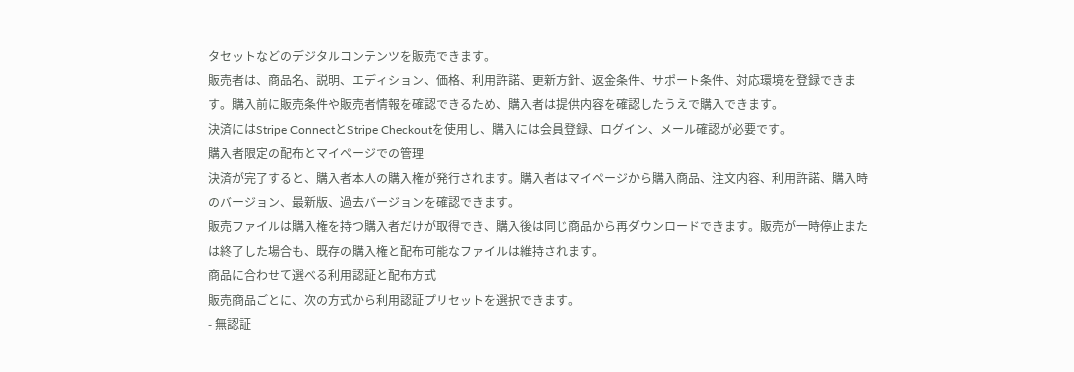タセットなどのデジタルコンテンツを販売できます。
販売者は、商品名、説明、エディション、価格、利用許諾、更新方針、返金条件、サポート条件、対応環境を登録できます。購入前に販売条件や販売者情報を確認できるため、購入者は提供内容を確認したうえで購入できます。
決済にはStripe ConnectとStripe Checkoutを使用し、購入には会員登録、ログイン、メール確認が必要です。
購入者限定の配布とマイページでの管理
決済が完了すると、購入者本人の購入権が発行されます。購入者はマイページから購入商品、注文内容、利用許諾、購入時のバージョン、最新版、過去バージョンを確認できます。
販売ファイルは購入権を持つ購入者だけが取得でき、購入後は同じ商品から再ダウンロードできます。販売が一時停止または終了した場合も、既存の購入権と配布可能なファイルは維持されます。
商品に合わせて選べる利用認証と配布方式
販売商品ごとに、次の方式から利用認証プリセットを選択できます。
- 無認証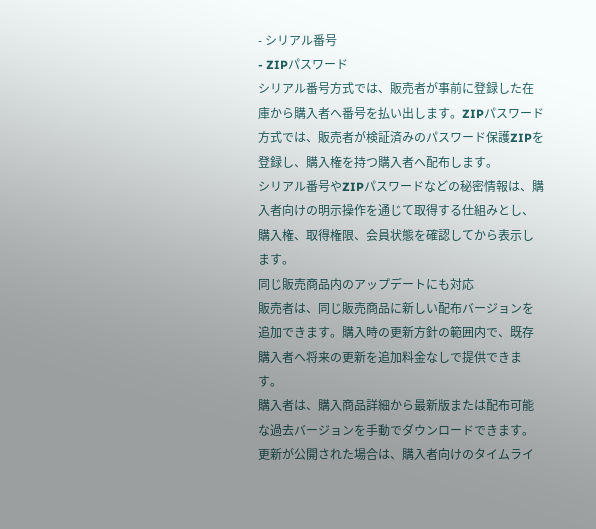- シリアル番号
- ZIPパスワード
シリアル番号方式では、販売者が事前に登録した在庫から購入者へ番号を払い出します。ZIPパスワード方式では、販売者が検証済みのパスワード保護ZIPを登録し、購入権を持つ購入者へ配布します。
シリアル番号やZIPパスワードなどの秘密情報は、購入者向けの明示操作を通じて取得する仕組みとし、購入権、取得権限、会員状態を確認してから表示します。
同じ販売商品内のアップデートにも対応
販売者は、同じ販売商品に新しい配布バージョンを追加できます。購入時の更新方針の範囲内で、既存購入者へ将来の更新を追加料金なしで提供できます。
購入者は、購入商品詳細から最新版または配布可能な過去バージョンを手動でダウンロードできます。更新が公開された場合は、購入者向けのタイムライ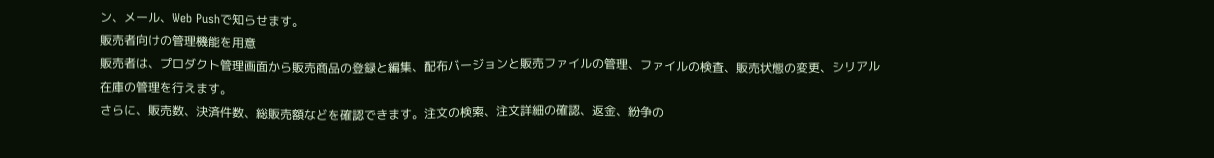ン、メール、Web Pushで知らせます。
販売者向けの管理機能を用意
販売者は、プロダクト管理画面から販売商品の登録と編集、配布バージョンと販売ファイルの管理、ファイルの検査、販売状態の変更、シリアル在庫の管理を行えます。
さらに、販売数、決済件数、総販売額などを確認できます。注文の検索、注文詳細の確認、返金、紛争の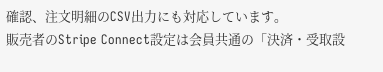確認、注文明細のCSV出力にも対応しています。
販売者のStripe Connect設定は会員共通の「決済・受取設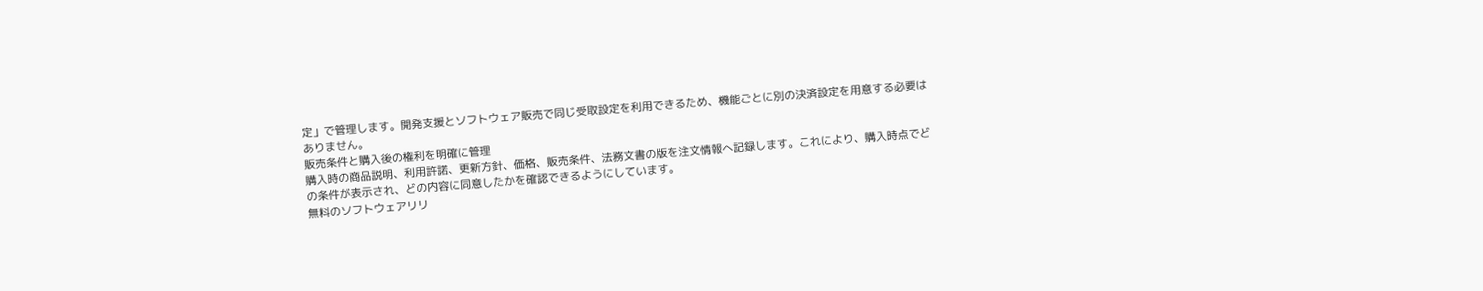定」で管理します。開発支援とソフトウェア販売で同じ受取設定を利用できるため、機能ごとに別の決済設定を用意する必要はありません。
販売条件と購入後の権利を明確に管理
購入時の商品説明、利用許諾、更新方針、価格、販売条件、法務文書の版を注文情報へ記録します。これにより、購入時点でどの条件が表示され、どの内容に同意したかを確認できるようにしています。
無料のソフトウェアリリ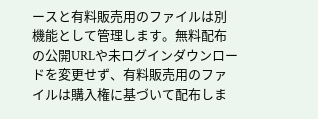ースと有料販売用のファイルは別機能として管理します。無料配布の公開URLや未ログインダウンロードを変更せず、有料販売用のファイルは購入権に基づいて配布しま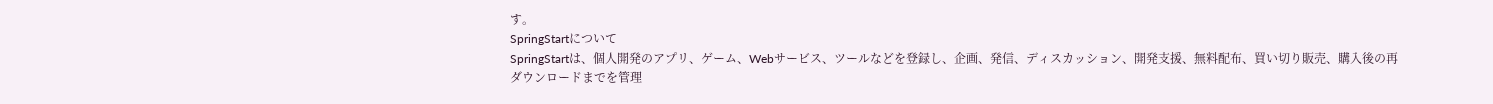す。
SpringStartについて
SpringStartは、個人開発のアプリ、ゲーム、Webサービス、ツールなどを登録し、企画、発信、ディスカッション、開発支援、無料配布、買い切り販売、購入後の再ダウンロードまでを管理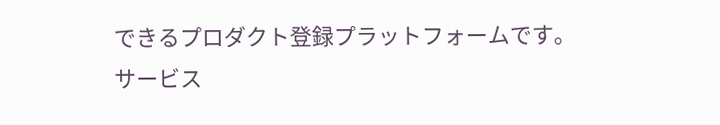できるプロダクト登録プラットフォームです。
サービス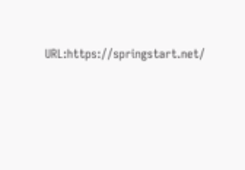URL:https://springstart.net/